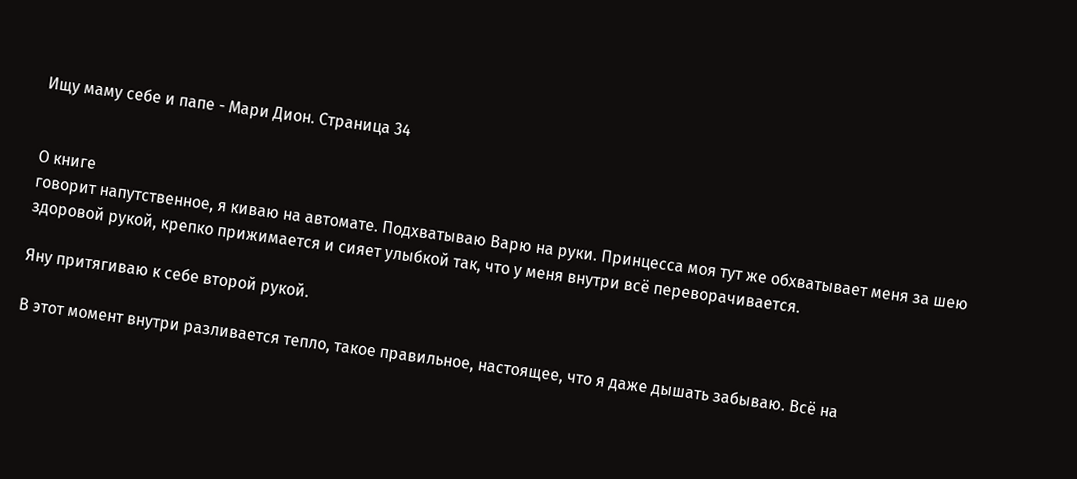Ищу маму себе и папе - Мари Дион. Страница 34


О книге
говорит напутственное, я киваю на автомате. Подхватываю Варю на руки. Принцесса моя тут же обхватывает меня за шею здоровой рукой, крепко прижимается и сияет улыбкой так, что у меня внутри всё переворачивается.

Яну притягиваю к себе второй рукой.

В этот момент внутри разливается тепло, такое правильное, настоящее, что я даже дышать забываю. Всё на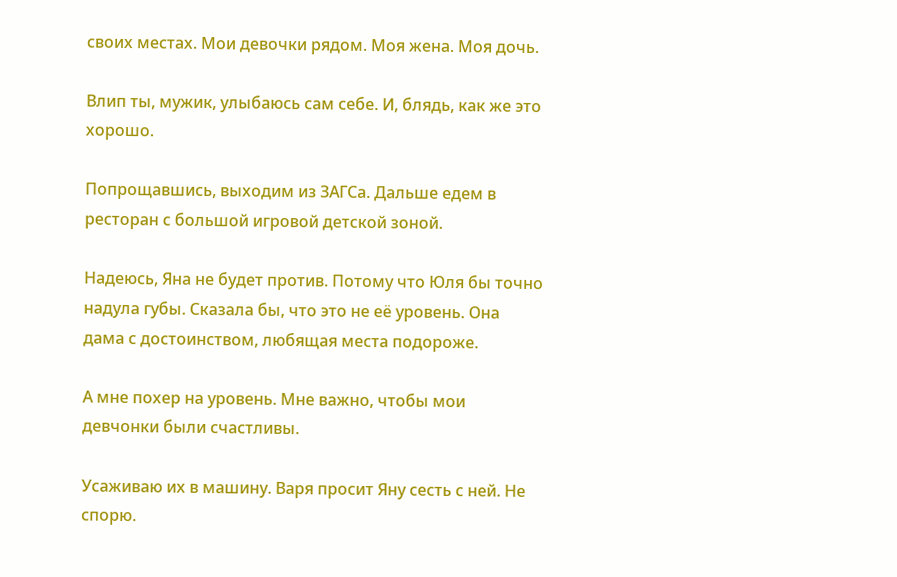своих местах. Мои девочки рядом. Моя жена. Моя дочь.

Влип ты, мужик, улыбаюсь сам себе. И, блядь, как же это хорошо.

Попрощавшись, выходим из ЗАГСа. Дальше едем в ресторан с большой игровой детской зоной.

Надеюсь, Яна не будет против. Потому что Юля бы точно надула губы. Сказала бы, что это не её уровень. Она дама с достоинством, любящая места подороже.

А мне похер на уровень. Мне важно, чтобы мои девчонки были счастливы.

Усаживаю их в машину. Варя просит Яну сесть с ней. Не спорю.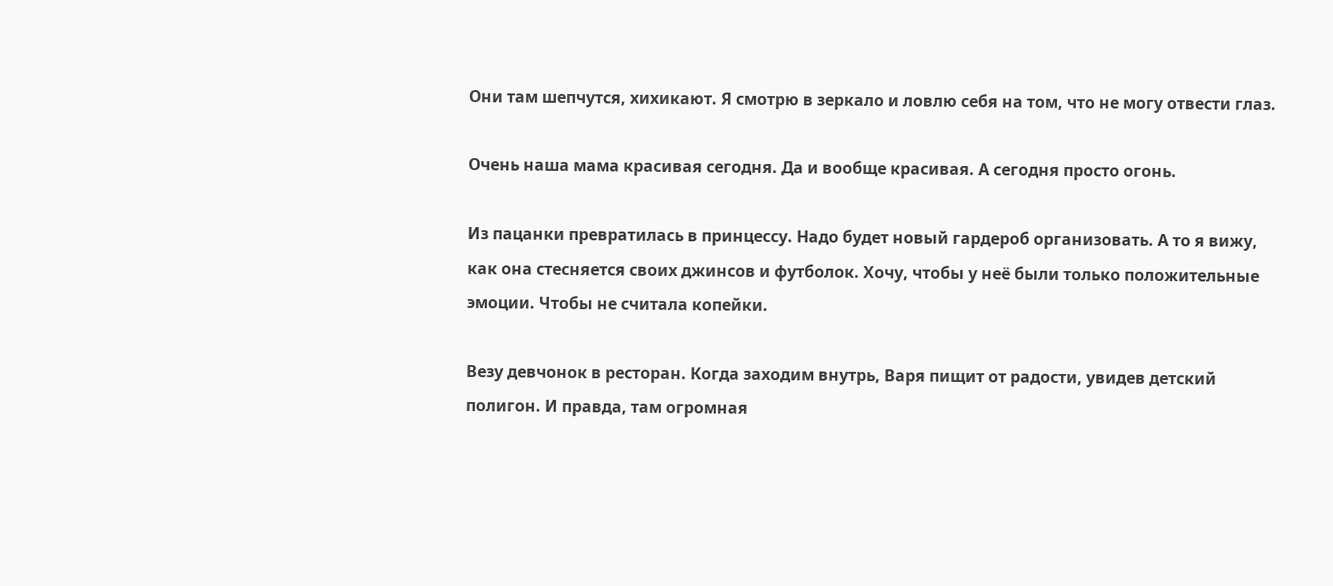Они там шепчутся, хихикают. Я смотрю в зеркало и ловлю себя на том, что не могу отвести глаз.

Очень наша мама красивая сегодня. Да и вообще красивая. А сегодня просто огонь.

Из пацанки превратилась в принцессу. Надо будет новый гардероб организовать. А то я вижу, как она стесняется своих джинсов и футболок. Хочу, чтобы у неё были только положительные эмоции. Чтобы не считала копейки.

Везу девчонок в ресторан. Когда заходим внутрь, Варя пищит от радости, увидев детский полигон. И правда, там огромная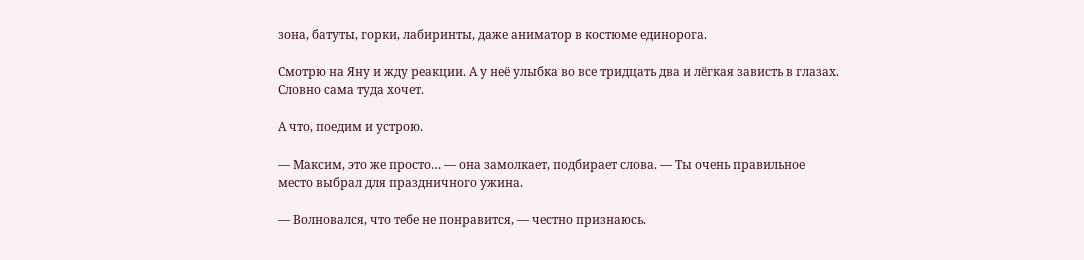зона, батуты, горки, лабиринты, даже аниматор в костюме единорога.

Смотрю на Яну и жду реакции. А у неё улыбка во все тридцать два и лёгкая зависть в глазах. Словно сама туда хочет.

А что, поедим и устрою.

— Максим, это же просто… — она замолкает, подбирает слова. — Ты очень правильное место выбрал для праздничного ужина.

— Волновался, что тебе не понравится, — честно признаюсь.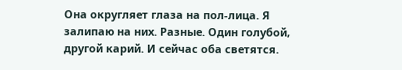Она округляет глаза на пол-лица. Я залипаю на них. Разные. Один голубой, другой карий. И сейчас оба светятся.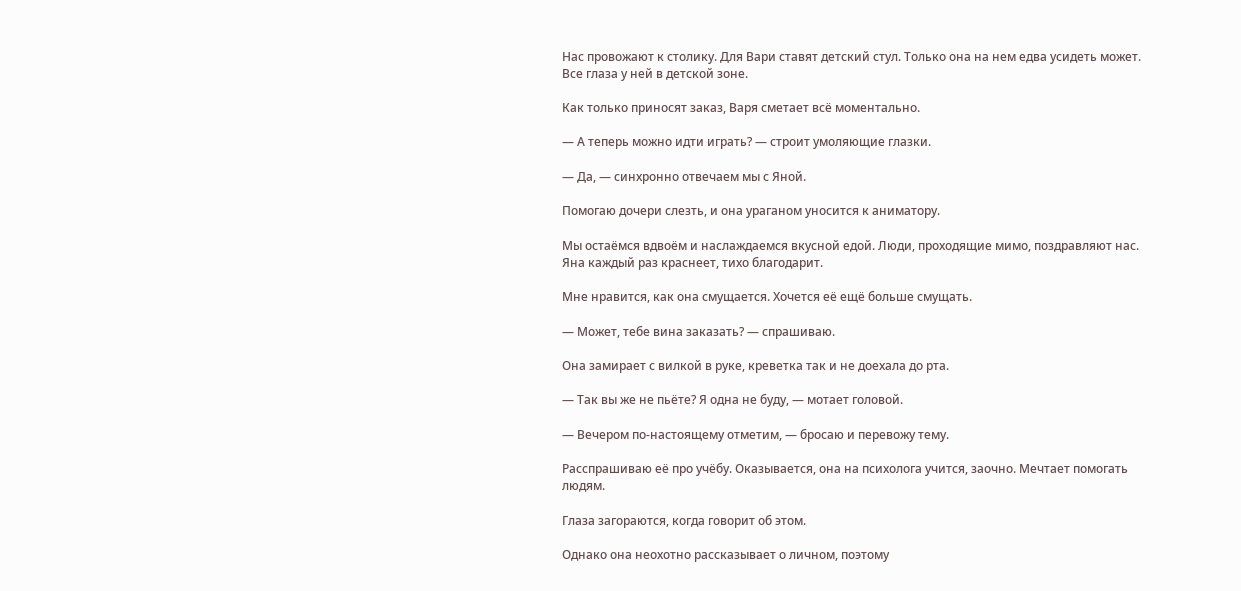Нас провожают к столику. Для Вари ставят детский стул. Только она на нем едва усидеть может. Все глаза у ней в детской зоне.

Как только приносят заказ, Варя сметает всё моментально.

— А теперь можно идти играть? — строит умоляющие глазки.

— Да, — синхронно отвечаем мы с Яной.

Помогаю дочери слезть, и она ураганом уносится к аниматору.

Мы остаёмся вдвоём и наслаждаемся вкусной едой. Люди, проходящие мимо, поздравляют нас. Яна каждый раз краснеет, тихо благодарит.

Мне нравится, как она смущается. Хочется её ещё больше смущать.

— Может, тебе вина заказать? — спрашиваю.

Она замирает с вилкой в руке, креветка так и не доехала до рта.

— Так вы же не пьёте? Я одна не буду, — мотает головой.

— Вечером по-настоящему отметим, — бросаю и перевожу тему.

Расспрашиваю её про учёбу. Оказывается, она на психолога учится, заочно. Мечтает помогать людям.

Глаза загораются, когда говорит об этом.

Однако она неохотно рассказывает о личном, поэтому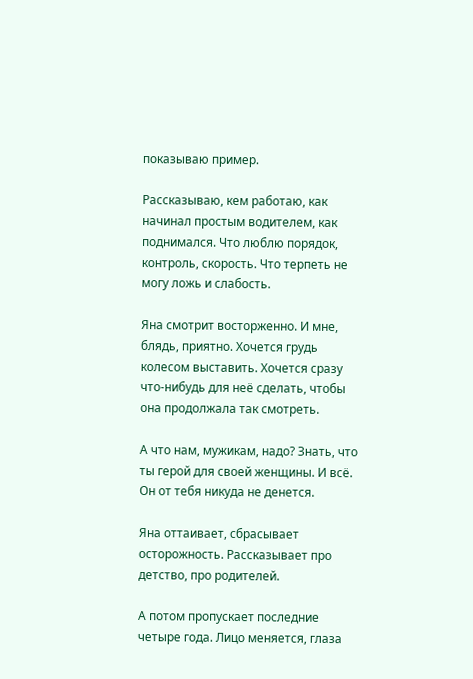показываю пример.

Рассказываю, кем работаю, как начинал простым водителем, как поднимался. Что люблю порядок, контроль, скорость. Что терпеть не могу ложь и слабость.

Яна смотрит восторженно. И мне, блядь, приятно. Хочется грудь колесом выставить. Хочется сразу что-нибудь для неё сделать, чтобы она продолжала так смотреть.

А что нам, мужикам, надо? Знать, что ты герой для своей женщины. И всё. Он от тебя никуда не денется.

Яна оттаивает, сбрасывает осторожность. Рассказывает про детство, про родителей.

А потом пропускает последние четыре года. Лицо меняется, глаза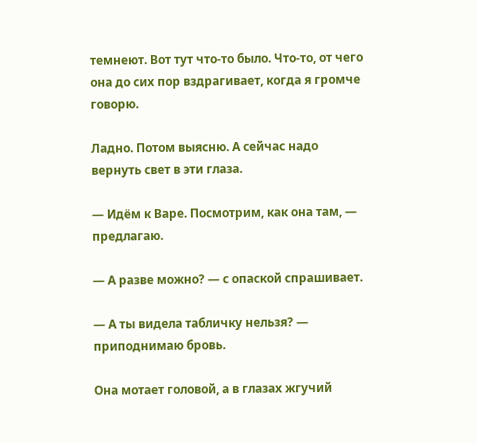темнеют. Вот тут что-то было. Что-то, от чего она до сих пор вздрагивает, когда я громче говорю.

Ладно. Потом выясню. А сейчас надо вернуть свет в эти глаза.

— Идём к Варе. Посмотрим, как она там, — предлагаю.

— А разве можно? — с опаской спрашивает.

— А ты видела табличку нельзя? — приподнимаю бровь.

Она мотает головой, а в глазах жгучий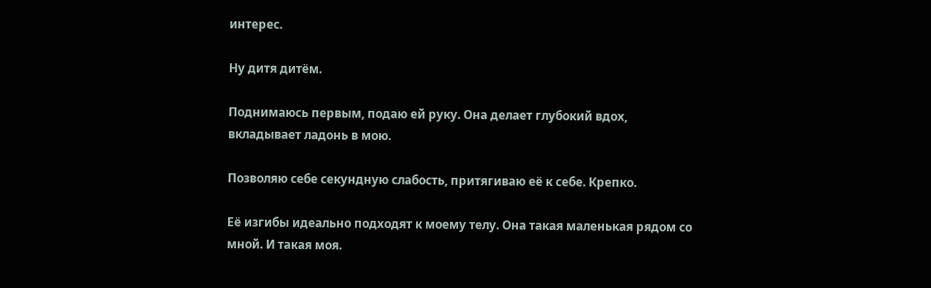интерес.

Ну дитя дитём.

Поднимаюсь первым, подаю ей руку. Она делает глубокий вдох, вкладывает ладонь в мою.

Позволяю себе секундную слабость, притягиваю её к себе. Крепко.

Её изгибы идеально подходят к моему телу. Она такая маленькая рядом со мной. И такая моя.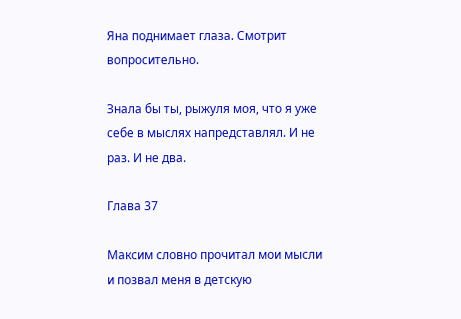Яна поднимает глаза. Смотрит вопросительно.

Знала бы ты, рыжуля моя, что я уже себе в мыслях напредставлял. И не раз. И не два.

Глава 37

Максим словно прочитал мои мысли и позвал меня в детскую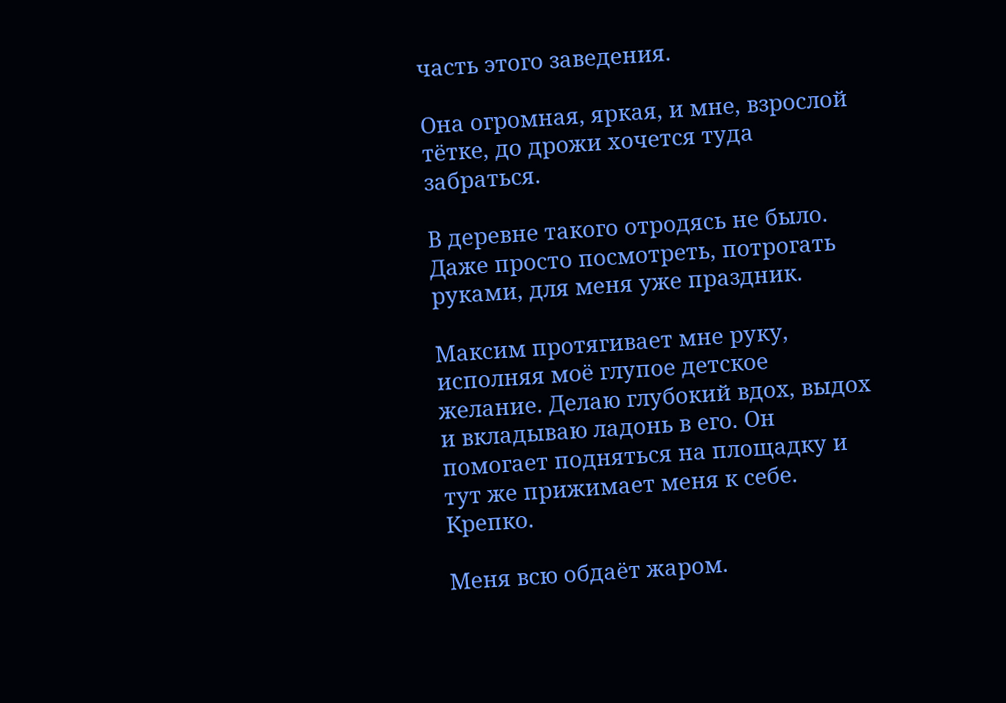часть этого заведения.

Она огромная, яркая, и мне, взрослой тётке, до дрожи хочется туда забраться.

В деревне такого отродясь не было. Даже просто посмотреть, потрогать руками, для меня уже праздник.

Максим протягивает мне руку, исполняя моё глупое детское желание. Делаю глубокий вдох, выдох и вкладываю ладонь в его. Он помогает подняться на площадку и тут же прижимает меня к себе. Крепко.

Меня всю обдаёт жаром.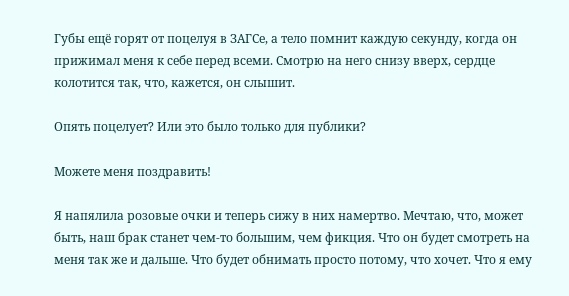Губы ещё горят от поцелуя в ЗАГСе, а тело помнит каждую секунду, когда он прижимал меня к себе перед всеми. Смотрю на него снизу вверх, сердце колотится так, что, кажется, он слышит.

Опять поцелует? Или это было только для публики?

Можете меня поздравить!

Я напялила розовые очки и теперь сижу в них намертво. Мечтаю, что, может быть, наш брак станет чем-то большим, чем фикция. Что он будет смотреть на меня так же и дальше. Что будет обнимать просто потому, что хочет. Что я ему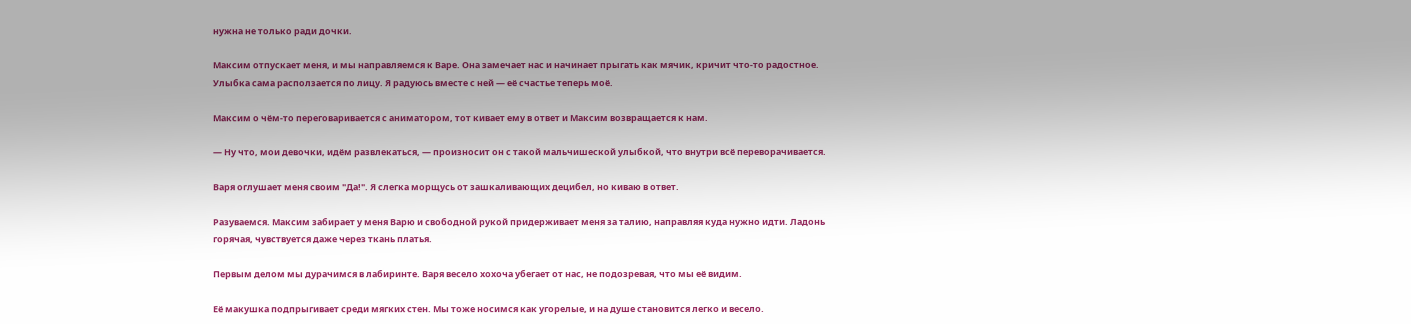нужна не только ради дочки.

Максим отпускает меня, и мы направляемся к Варе. Она замечает нас и начинает прыгать как мячик, кричит что-то радостное. Улыбка сама расползается по лицу. Я радуюсь вместе с ней — её счастье теперь моё.

Максим о чём-то переговаривается с аниматором, тот кивает ему в ответ и Максим возвращается к нам.

— Ну что, мои девочки, идём развлекаться, — произносит он с такой мальчишеской улыбкой, что внутри всё переворачивается.

Варя оглушает меня своим "Да!". Я слегка морщусь от зашкаливающих децибел, но киваю в ответ.

Разуваемся. Максим забирает у меня Варю и свободной рукой придерживает меня за талию, направляя куда нужно идти. Ладонь горячая, чувствуется даже через ткань платья.

Первым делом мы дурачимся в лабиринте. Варя весело хохоча убегает от нас, не подозревая, что мы её видим.

Её макушка подпрыгивает среди мягких стен. Мы тоже носимся как угорелые, и на душе становится легко и весело.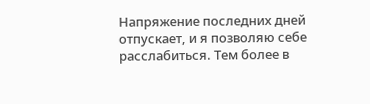Напряжение последних дней отпускает, и я позволяю себе расслабиться. Тем более в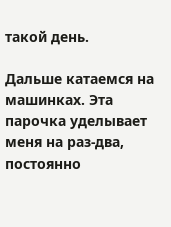такой день.

Дальше катаемся на машинках. Эта парочка уделывает меня на раз-два, постоянно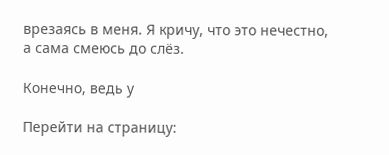врезаясь в меня. Я кричу, что это нечестно, а сама смеюсь до слёз.

Конечно, ведь у

Перейти на страницу: